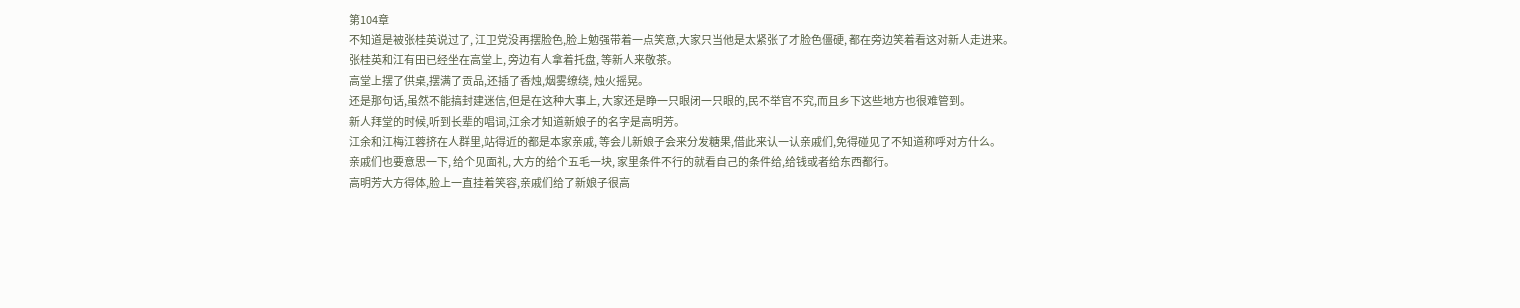第104章
不知道是被张桂英说过了, 江卫党没再摆脸色,脸上勉强带着一点笑意,大家只当他是太紧张了才脸色僵硬, 都在旁边笑着看这对新人走进来。
张桂英和江有田已经坐在高堂上, 旁边有人拿着托盘, 等新人来敬茶。
高堂上摆了供桌,摆满了贡品,还插了香烛,烟雾缭绕, 烛火摇晃。
还是那句话,虽然不能搞封建迷信,但是在这种大事上, 大家还是睁一只眼闭一只眼的,民不举官不究,而且乡下这些地方也很难管到。
新人拜堂的时候,听到长辈的唱词,江余才知道新娘子的名字是高明芳。
江余和江梅江蓉挤在人群里,站得近的都是本家亲戚, 等会儿新娘子会来分发糖果,借此来认一认亲戚们,免得碰见了不知道称呼对方什么。
亲戚们也要意思一下, 给个见面礼, 大方的给个五毛一块, 家里条件不行的就看自己的条件给,给钱或者给东西都行。
高明芳大方得体,脸上一直挂着笑容,亲戚们给了新娘子很高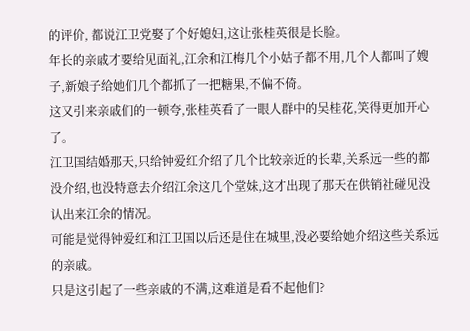的评价, 都说江卫党娶了个好媳妇,这让张桂英很是长脸。
年长的亲戚才要给见面礼,江余和江梅几个小姑子都不用,几个人都叫了嫂子,新娘子给她们几个都抓了一把糖果,不偏不倚。
这又引来亲戚们的一顿夸,张桂英看了一眼人群中的吴桂花,笑得更加开心了。
江卫国结婚那天,只给钟爱红介绍了几个比较亲近的长辈,关系远一些的都没介绍,也没特意去介绍江余这几个堂妹,这才出现了那天在供销社碰见没认出来江余的情况。
可能是觉得钟爱红和江卫国以后还是住在城里,没必要给她介绍这些关系远的亲戚。
只是这引起了一些亲戚的不满,这难道是看不起他们?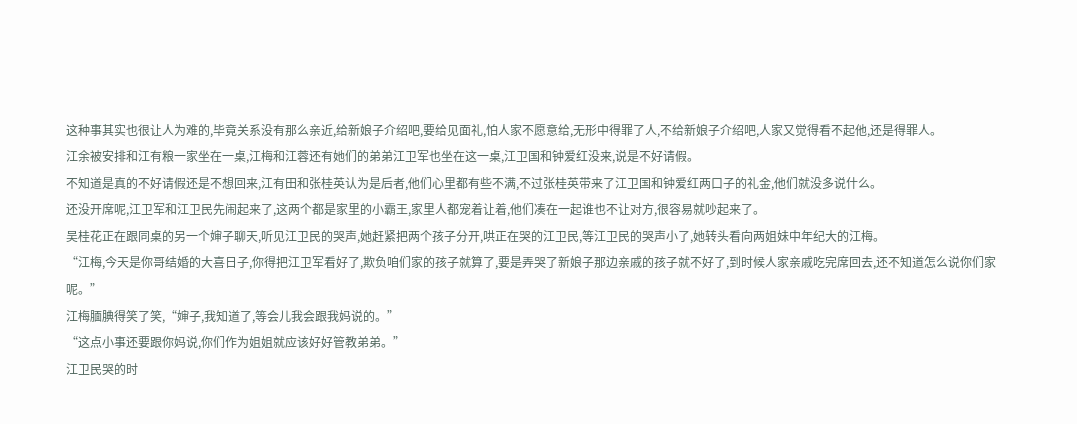这种事其实也很让人为难的,毕竟关系没有那么亲近,给新娘子介绍吧,要给见面礼,怕人家不愿意给,无形中得罪了人,不给新娘子介绍吧,人家又觉得看不起他,还是得罪人。
江余被安排和江有粮一家坐在一桌,江梅和江蓉还有她们的弟弟江卫军也坐在这一桌,江卫国和钟爱红没来,说是不好请假。
不知道是真的不好请假还是不想回来,江有田和张桂英认为是后者,他们心里都有些不满,不过张桂英带来了江卫国和钟爱红两口子的礼金,他们就没多说什么。
还没开席呢,江卫军和江卫民先闹起来了,这两个都是家里的小霸王,家里人都宠着让着,他们凑在一起谁也不让对方,很容易就吵起来了。
吴桂花正在跟同桌的另一个婶子聊天,听见江卫民的哭声,她赶紧把两个孩子分开,哄正在哭的江卫民,等江卫民的哭声小了,她转头看向两姐妹中年纪大的江梅。
“江梅,今天是你哥结婚的大喜日子,你得把江卫军看好了,欺负咱们家的孩子就算了,要是弄哭了新娘子那边亲戚的孩子就不好了,到时候人家亲戚吃完席回去,还不知道怎么说你们家呢。”
江梅腼腆得笑了笑,“婶子,我知道了,等会儿我会跟我妈说的。”
“这点小事还要跟你妈说,你们作为姐姐就应该好好管教弟弟。”
江卫民哭的时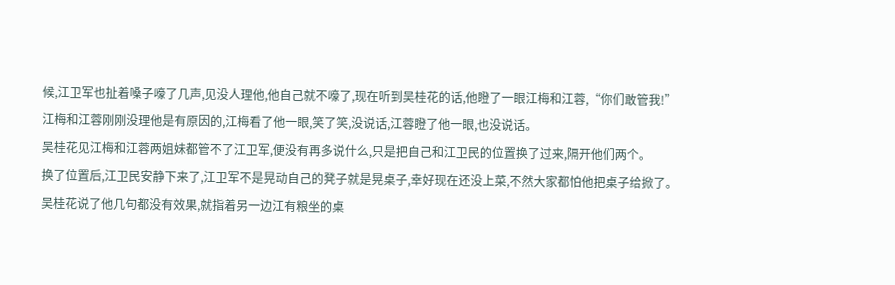候,江卫军也扯着嗓子嚎了几声,见没人理他,他自己就不嚎了,现在听到吴桂花的话,他瞪了一眼江梅和江蓉,“你们敢管我!”
江梅和江蓉刚刚没理他是有原因的,江梅看了他一眼,笑了笑,没说话,江蓉瞪了他一眼,也没说话。
吴桂花见江梅和江蓉两姐妹都管不了江卫军,便没有再多说什么,只是把自己和江卫民的位置换了过来,隔开他们两个。
换了位置后,江卫民安静下来了,江卫军不是晃动自己的凳子就是晃桌子,幸好现在还没上菜,不然大家都怕他把桌子给掀了。
吴桂花说了他几句都没有效果,就指着另一边江有粮坐的桌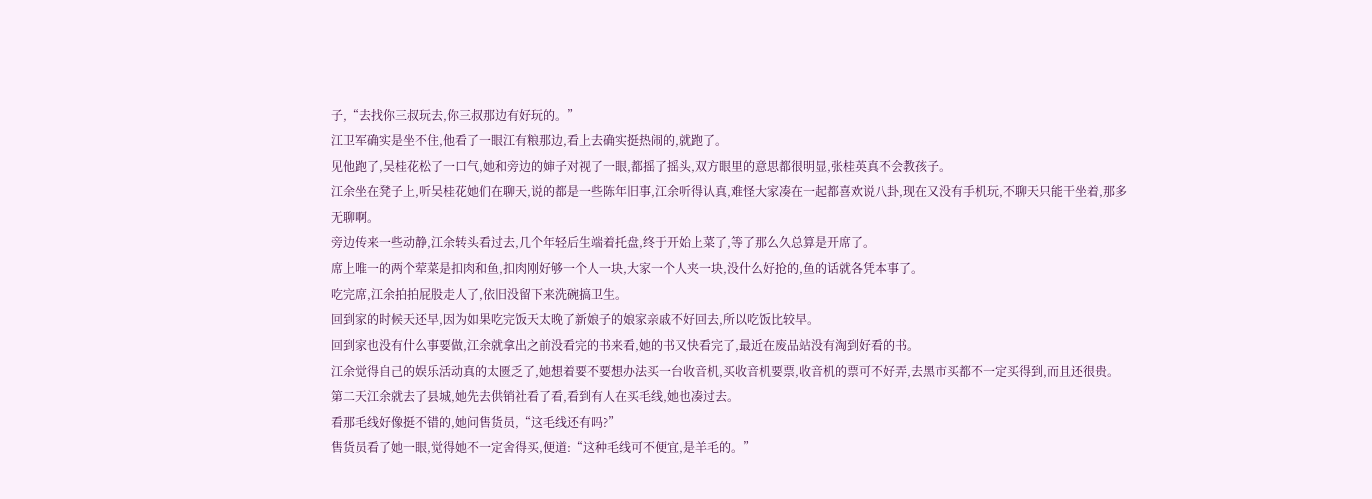子,“去找你三叔玩去,你三叔那边有好玩的。”
江卫军确实是坐不住,他看了一眼江有粮那边,看上去确实挺热闹的,就跑了。
见他跑了,吴桂花松了一口气,她和旁边的婶子对视了一眼,都摇了摇头,双方眼里的意思都很明显,张桂英真不会教孩子。
江余坐在凳子上,听吴桂花她们在聊天,说的都是一些陈年旧事,江余听得认真,难怪大家凑在一起都喜欢说八卦,现在又没有手机玩,不聊天只能干坐着,那多无聊啊。
旁边传来一些动静,江余转头看过去,几个年轻后生端着托盘,终于开始上菜了,等了那么久总算是开席了。
席上唯一的两个荤菜是扣肉和鱼,扣肉刚好够一个人一块,大家一个人夹一块,没什么好抢的,鱼的话就各凭本事了。
吃完席,江余拍拍屁股走人了,依旧没留下来洗碗搞卫生。
回到家的时候天还早,因为如果吃完饭天太晚了新娘子的娘家亲戚不好回去,所以吃饭比较早。
回到家也没有什么事要做,江余就拿出之前没看完的书来看,她的书又快看完了,最近在废品站没有淘到好看的书。
江余觉得自己的娱乐活动真的太匮乏了,她想着要不要想办法买一台收音机,买收音机要票,收音机的票可不好弄,去黑市买都不一定买得到,而且还很贵。
第二天江余就去了县城,她先去供销社看了看,看到有人在买毛线,她也凑过去。
看那毛线好像挺不错的,她问售货员,“这毛线还有吗?”
售货员看了她一眼,觉得她不一定舍得买,便道:“这种毛线可不便宜,是羊毛的。”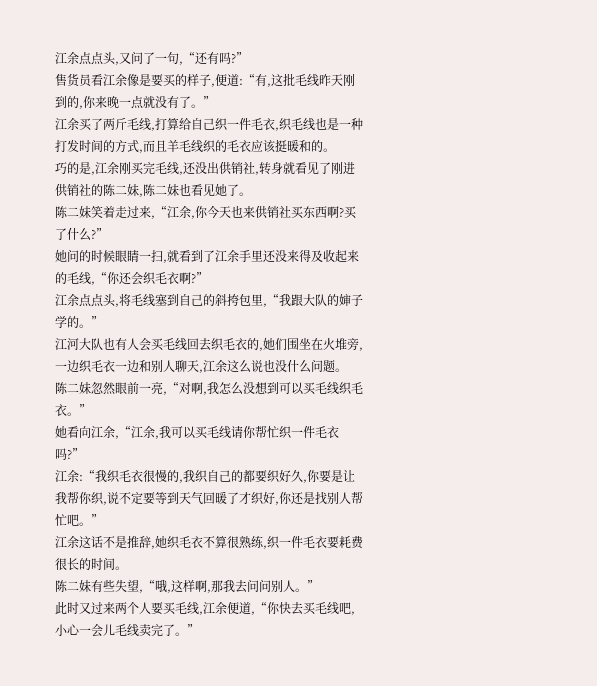江余点点头,又问了一句,“还有吗?”
售货员看江余像是要买的样子,便道:“有,这批毛线昨天刚到的,你来晚一点就没有了。”
江余买了两斤毛线,打算给自己织一件毛衣,织毛线也是一种打发时间的方式,而且羊毛线织的毛衣应该挺暖和的。
巧的是,江余刚买完毛线,还没出供销社,转身就看见了刚进供销社的陈二妹,陈二妹也看见她了。
陈二妹笑着走过来,“江余,你今天也来供销社买东西啊?买了什么?”
她问的时候眼睛一扫,就看到了江余手里还没来得及收起来的毛线,“你还会织毛衣啊?”
江余点点头,将毛线塞到自己的斜挎包里,“我跟大队的婶子学的。”
江河大队也有人会买毛线回去织毛衣的,她们围坐在火堆旁,一边织毛衣一边和别人聊天,江余这么说也没什么问题。
陈二妹忽然眼前一亮,“对啊,我怎么没想到可以买毛线织毛衣。”
她看向江余,“江余,我可以买毛线请你帮忙织一件毛衣吗?”
江余:“我织毛衣很慢的,我织自己的都要织好久,你要是让我帮你织,说不定要等到天气回暖了才织好,你还是找别人帮忙吧。”
江余这话不是推辞,她织毛衣不算很熟练,织一件毛衣要耗费很长的时间。
陈二妹有些失望,“哦,这样啊,那我去问问别人。”
此时又过来两个人要买毛线,江余便道,“你快去买毛线吧,小心一会儿毛线卖完了。”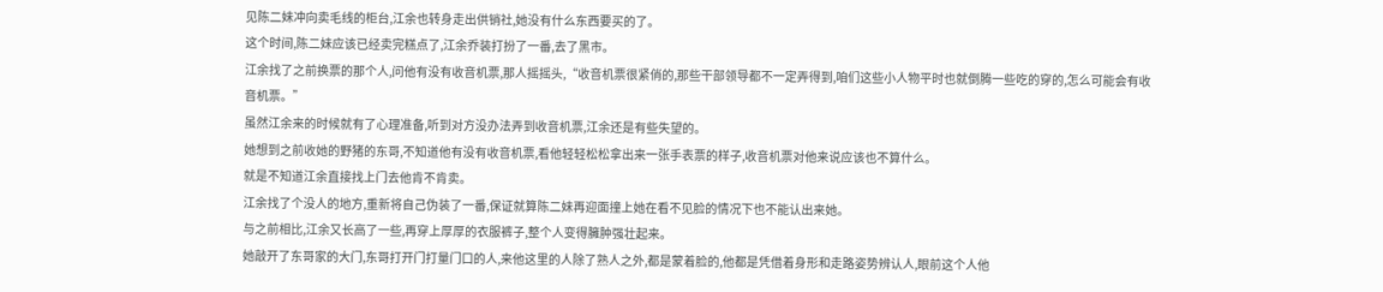见陈二妹冲向卖毛线的柜台,江余也转身走出供销社,她没有什么东西要买的了。
这个时间,陈二妹应该已经卖完糕点了,江余乔装打扮了一番,去了黑市。
江余找了之前换票的那个人,问他有没有收音机票,那人摇摇头,“收音机票很紧俏的,那些干部领导都不一定弄得到,咱们这些小人物平时也就倒腾一些吃的穿的,怎么可能会有收音机票。”
虽然江余来的时候就有了心理准备,听到对方没办法弄到收音机票,江余还是有些失望的。
她想到之前收她的野猪的东哥,不知道他有没有收音机票,看他轻轻松松拿出来一张手表票的样子,收音机票对他来说应该也不算什么。
就是不知道江余直接找上门去他肯不肯卖。
江余找了个没人的地方,重新将自己伪装了一番,保证就算陈二妹再迎面撞上她在看不见脸的情况下也不能认出来她。
与之前相比,江余又长高了一些,再穿上厚厚的衣服裤子,整个人变得臃肿强壮起来。
她敲开了东哥家的大门,东哥打开门打量门口的人,来他这里的人除了熟人之外,都是蒙着脸的,他都是凭借着身形和走路姿势辨认人,眼前这个人他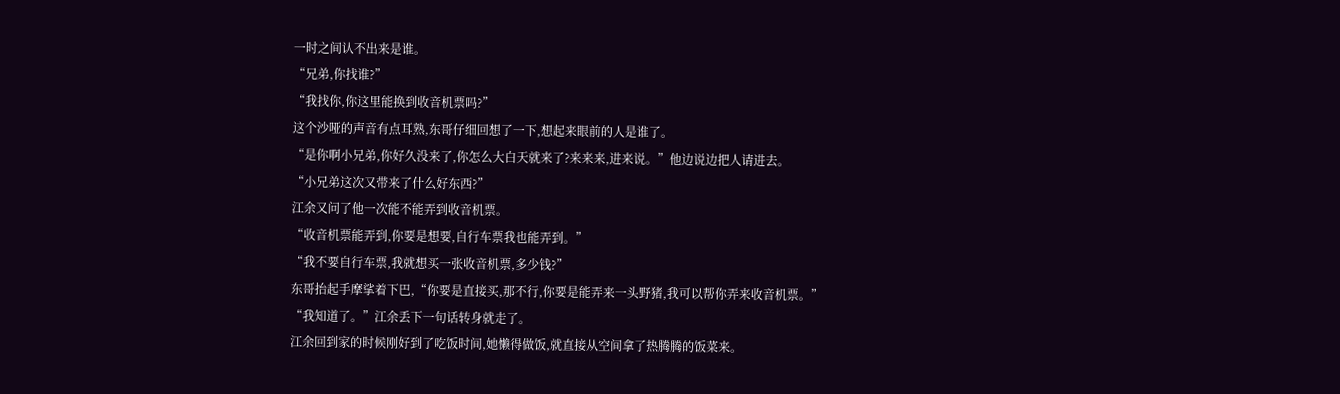一时之间认不出来是谁。
“兄弟,你找谁?”
“我找你,你这里能换到收音机票吗?”
这个沙哑的声音有点耳熟,东哥仔细回想了一下,想起来眼前的人是谁了。
“是你啊小兄弟,你好久没来了,你怎么大白天就来了?来来来,进来说。”他边说边把人请进去。
“小兄弟这次又带来了什么好东西?”
江余又问了他一次能不能弄到收音机票。
“收音机票能弄到,你要是想要,自行车票我也能弄到。”
“我不要自行车票,我就想买一张收音机票,多少钱?”
东哥抬起手摩挲着下巴,“你要是直接买,那不行,你要是能弄来一头野猪,我可以帮你弄来收音机票。”
“我知道了。”江余丢下一句话转身就走了。
江余回到家的时候刚好到了吃饭时间,她懒得做饭,就直接从空间拿了热腾腾的饭菜来。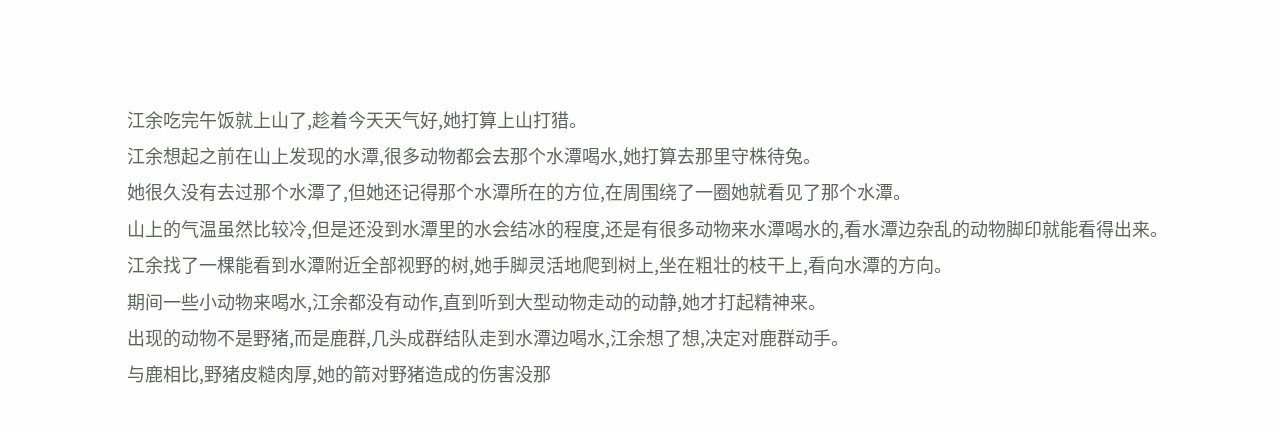江余吃完午饭就上山了,趁着今天天气好,她打算上山打猎。
江余想起之前在山上发现的水潭,很多动物都会去那个水潭喝水,她打算去那里守株待兔。
她很久没有去过那个水潭了,但她还记得那个水潭所在的方位,在周围绕了一圈她就看见了那个水潭。
山上的气温虽然比较冷,但是还没到水潭里的水会结冰的程度,还是有很多动物来水潭喝水的,看水潭边杂乱的动物脚印就能看得出来。
江余找了一棵能看到水潭附近全部视野的树,她手脚灵活地爬到树上,坐在粗壮的枝干上,看向水潭的方向。
期间一些小动物来喝水,江余都没有动作,直到听到大型动物走动的动静,她才打起精神来。
出现的动物不是野猪,而是鹿群,几头成群结队走到水潭边喝水,江余想了想,决定对鹿群动手。
与鹿相比,野猪皮糙肉厚,她的箭对野猪造成的伤害没那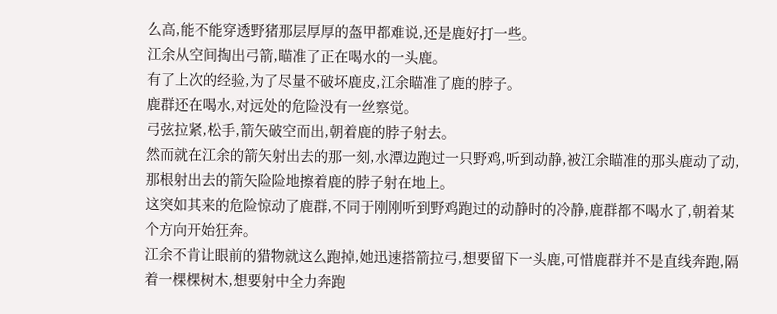么高,能不能穿透野猪那层厚厚的盔甲都难说,还是鹿好打一些。
江余从空间掏出弓箭,瞄准了正在喝水的一头鹿。
有了上次的经验,为了尽量不破坏鹿皮,江余瞄准了鹿的脖子。
鹿群还在喝水,对远处的危险没有一丝察觉。
弓弦拉紧,松手,箭矢破空而出,朝着鹿的脖子射去。
然而就在江余的箭矢射出去的那一刻,水潭边跑过一只野鸡,听到动静,被江余瞄准的那头鹿动了动,那根射出去的箭矢险险地擦着鹿的脖子射在地上。
这突如其来的危险惊动了鹿群,不同于刚刚听到野鸡跑过的动静时的冷静,鹿群都不喝水了,朝着某个方向开始狂奔。
江余不肯让眼前的猎物就这么跑掉,她迅速搭箭拉弓,想要留下一头鹿,可惜鹿群并不是直线奔跑,隔着一棵棵树木,想要射中全力奔跑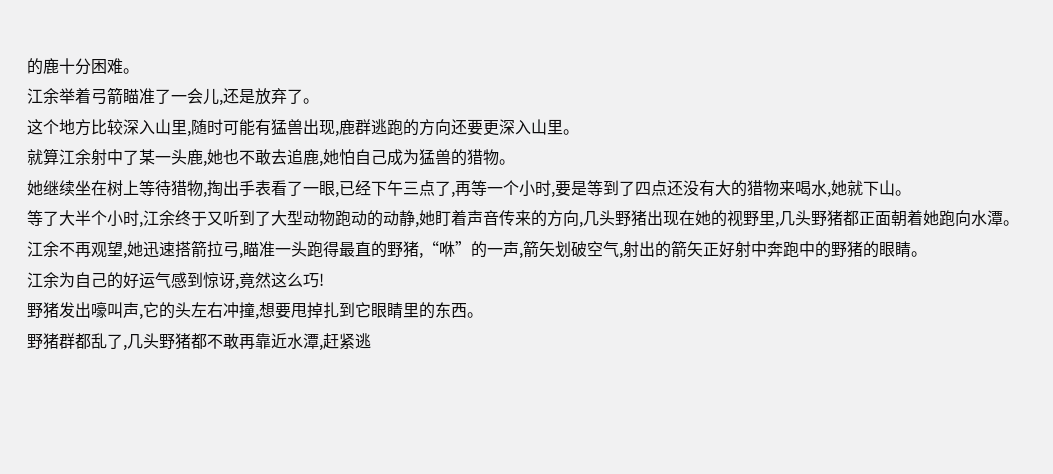的鹿十分困难。
江余举着弓箭瞄准了一会儿,还是放弃了。
这个地方比较深入山里,随时可能有猛兽出现,鹿群逃跑的方向还要更深入山里。
就算江余射中了某一头鹿,她也不敢去追鹿,她怕自己成为猛兽的猎物。
她继续坐在树上等待猎物,掏出手表看了一眼,已经下午三点了,再等一个小时,要是等到了四点还没有大的猎物来喝水,她就下山。
等了大半个小时,江余终于又听到了大型动物跑动的动静,她盯着声音传来的方向,几头野猪出现在她的视野里,几头野猪都正面朝着她跑向水潭。
江余不再观望,她迅速搭箭拉弓,瞄准一头跑得最直的野猪,“咻”的一声,箭矢划破空气,射出的箭矢正好射中奔跑中的野猪的眼睛。
江余为自己的好运气感到惊讶,竟然这么巧!
野猪发出嚎叫声,它的头左右冲撞,想要甩掉扎到它眼睛里的东西。
野猪群都乱了,几头野猪都不敢再靠近水潭,赶紧逃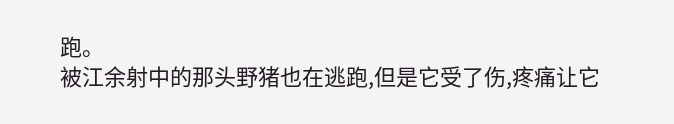跑。
被江余射中的那头野猪也在逃跑,但是它受了伤,疼痛让它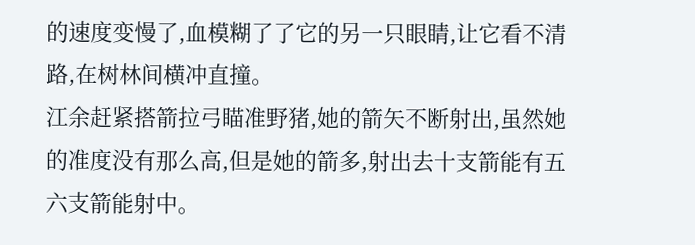的速度变慢了,血模糊了了它的另一只眼睛,让它看不清路,在树林间横冲直撞。
江余赶紧搭箭拉弓瞄准野猪,她的箭矢不断射出,虽然她的准度没有那么高,但是她的箭多,射出去十支箭能有五六支箭能射中。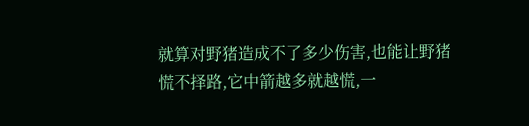就算对野猪造成不了多少伤害,也能让野猪慌不择路,它中箭越多就越慌,一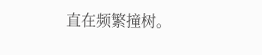直在频繁撞树。